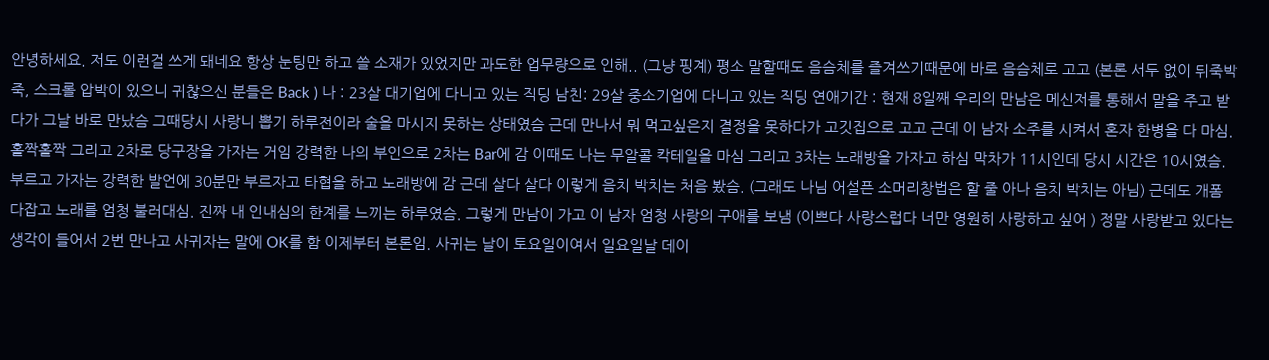안녕하세요. 저도 이런걸 쓰게 돼네요 항상 눈팅만 하고 쓸 소재가 있었지만 과도한 업무량으로 인해.. (그냥 핑계) 평소 말할때도 음슴체를 즐겨쓰기때문에 바로 음슴체로 고고 (본론 서두 없이 뒤죽박죽, 스크롤 압박이 있으니 귀찮으신 분들은 Back ) 나 : 23살 대기업에 다니고 있는 직딩 남친: 29살 중소기업에 다니고 있는 직딩 연애기간 : 현재 8일째 우리의 만남은 메신저를 통해서 말을 주고 받다가 그날 바로 만났슴 그때당시 사랑니 뽑기 하루전이라 술을 마시지 못하는 상태였슴 근데 만나서 뭐 먹고싶은지 결정을 못하다가 고깃집으로 고고 근데 이 남자 소주를 시켜서 혼자 한병을 다 마심. 홀짝홀짝 그리고 2차로 당구장을 가자는 거임 강력한 나의 부인으로 2차는 Bar에 감 이때도 나는 무알콜 칵테일을 마심 그리고 3차는 노래방을 가자고 하심 막차가 11시인데 당시 시간은 10시였슴. 부르고 가자는 강력한 발언에 30분만 부르자고 타협을 하고 노래방에 감 근데 살다 살다 이렇게 음치 박치는 처음 봤슴. (그래도 나님 어설픈 소머리창법은 할 줄 아나 음치 박치는 아님) 근데도 개폼 다잡고 노래를 엄청 불러대심. 진짜 내 인내심의 한계를 느끼는 하루였슴. 그렇게 만남이 가고 이 남자 엄청 사랑의 구애를 보냄 (이쁘다 사랑스럽다 너만 영원히 사랑하고 싶어 ) 정말 사랑받고 있다는 생각이 들어서 2번 만나고 사귀자는 말에 OK를 함 이제부터 본론임. 사귀는 날이 토요일이여서 일요일날 데이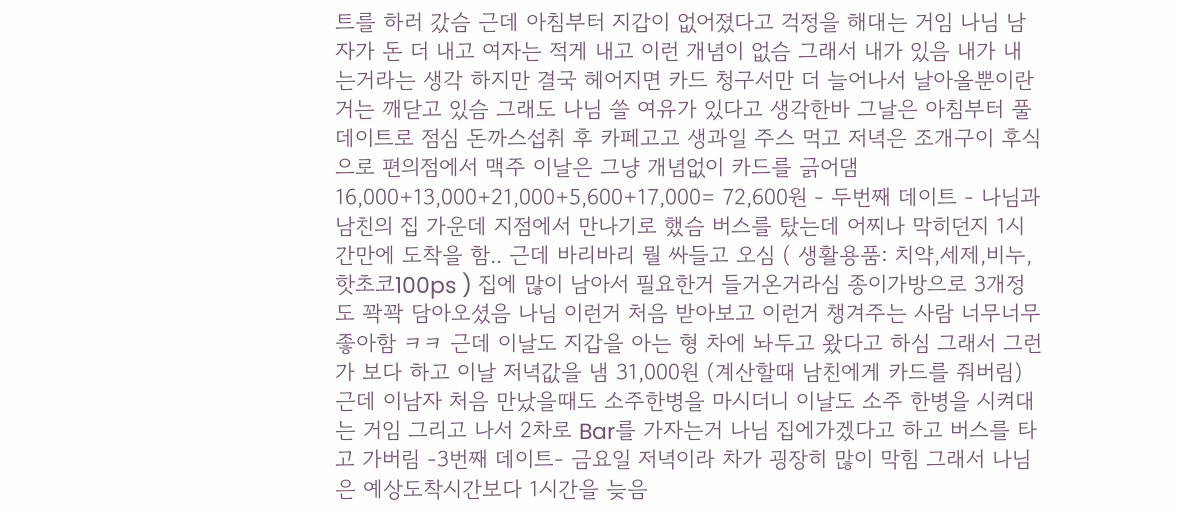트를 하러 갔슴 근데 아침부터 지갑이 없어졌다고 걱정을 해대는 거임 나님 남자가 돈 더 내고 여자는 적게 내고 이런 개념이 없슴 그래서 내가 있음 내가 내는거라는 생각 하지만 결국 헤어지면 카드 청구서만 더 늘어나서 날아올뿐이란거는 깨닫고 있슴 그래도 나님 쓸 여유가 있다고 생각한바 그날은 아침부터 풀 데이트로 점심 돈까스섭취 후 카페고고 생과일 주스 먹고 저녁은 조개구이 후식으로 편의점에서 맥주 이날은 그냥 개념없이 카드를 긁어댐 16,000+13,000+21,000+5,600+17,000= 72,600원 - 두번째 데이트 - 나님과 남친의 집 가운데 지점에서 만나기로 했슴 버스를 탔는데 어찌나 막히던지 1시간만에 도착을 함.. 근데 바리바리 뭘 싸들고 오심 ( 생활용품: 치약,세제,비누, 핫초코100ps ) 집에 많이 남아서 필요한거 들거온거라심 종이가방으로 3개정도 꽉꽉 담아오셨음 나님 이런거 처음 받아보고 이런거 챙겨주는 사람 너무너무 좋아함 ㅋㅋ 근데 이날도 지갑을 아는 형 차에 놔두고 왔다고 하심 그래서 그런가 보다 하고 이날 저녁값을 냄 31,000원 (계산할때 남친에게 카드를 줘버림) 근데 이남자 처음 만났을때도 소주한병을 마시더니 이날도 소주 한병을 시켜대는 거임 그리고 나서 2차로 Bar를 가자는거 나님 집에가겠다고 하고 버스를 타고 가버림 -3번째 데이트- 금요일 저녁이라 차가 굉장히 많이 막힘 그래서 나님은 예상도착시간보다 1시간을 늦음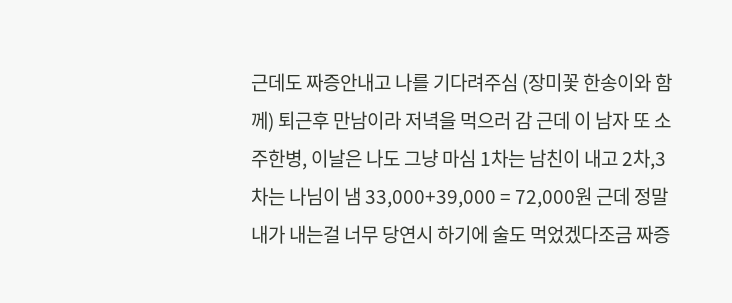근데도 짜증안내고 나를 기다려주심 (장미꽃 한송이와 함께) 퇴근후 만남이라 저녁을 먹으러 감 근데 이 남자 또 소주한병, 이날은 나도 그냥 마심 1차는 남친이 내고 2차,3차는 나님이 냄 33,000+39,000 = 72,000원 근데 정말 내가 내는걸 너무 당연시 하기에 술도 먹었겠다조금 짜증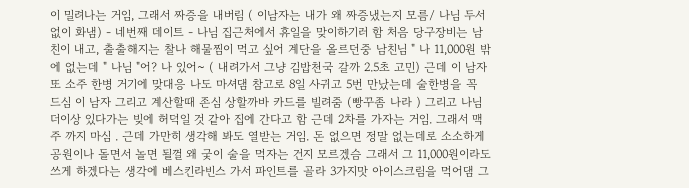이 밀려나는 거임, 그래서 짜증을 내버림 ( 이남자는 내가 왜 짜증냈는지 모름/ 나님 두서없이 화냄) - 네번째 데이트 - 나님 집근처에서 휴일을 맞이하기러 함 처음 당구장비는 남친이 내고, 출출해지는 찰나 해물찜이 먹고 싶어 계단을 올르던중 남친님 " 나 11,000원 밖에 없는데 " 나님 "어? 나 있어~ ( 내려가서 그냥 김밥천국 갈까 2.5초 고민) 근데 이 남자 또 소주 한병 거기에 맞대응 나도 마셔댐 참고로 8일 사귀고 5번 만났는데 술한병을 꼭 드심 이 남자 그리고 계산할때 존심 상할까바 카드를 빌려줌 (빵꾸좀 나라 ) 그리고 나님 더이상 있다가는 빚에 허덕일 것 같아 집에 간다고 함 근데 2차를 가자는 거임. 그래서 맥주 까지 마심 . 근데 가만히 생각해 봐도 열받는 거임. 돈 없으면 정말 없는데로 소소하게 공원이나 돌면서 놀면 될껄 왜 궂이 술을 먹자는 건지 모르겠슴 그래서 그 11,000원이라도 쓰게 하겠다는 생각에 베스킨라빈스 가서 파인트를 골라 3가지맛 아이스크림을 먹어댐 그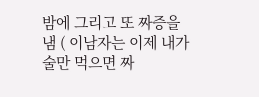밤에 그리고 또 짜증을 냄 ( 이남자는 이제 내가 술만 먹으면 짜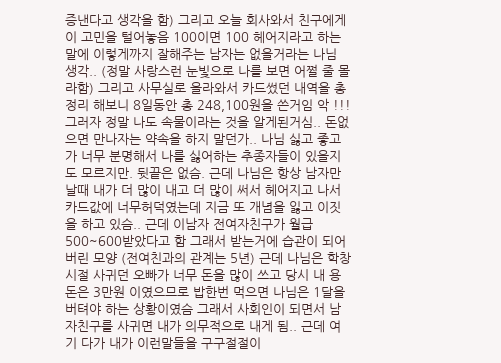증낸다고 생각을 함) 그리고 오늘 회사와서 친구에게 이 고민을 털어놓음 100이면 100 헤어지라고 하는 말에 이렇게까지 잘해주는 남자는 없을거라는 나님 생각.. (정말 사랑스런 눈빛으로 나를 보면 어쩔 줄 몰라함) 그리고 사무실로 올라와서 카드썼던 내역을 총 정리 해보니 8일동안 총 248,100원을 쓴거임 악 !!! 그러자 정말 나도 속물이라는 것을 알게된거심.. 돈없으면 만나자는 약속을 하지 말던가.. 나님 싫고 좋고가 너무 분명해서 나를 싫어하는 추종자들이 있을지도 모르지만. 뒷끝은 없슴. 근데 나님은 항상 남자만날때 내가 더 많이 내고 더 많이 써서 헤어지고 나서 카드값에 너무허덕였는데 지금 또 개념을 잃고 이짓을 하고 있슴.. 근데 이남자 전여자친구가 월급 500~600받았다고 함 그래서 받는거에 습관이 되어버린 모양 (전여친과의 관계는 5년) 근데 나님은 학창시절 사귀던 오빠가 너무 돈을 많이 쓰고 당시 내 용돈은 3만원 이였으므로 밥한번 먹으면 나님은 1달을 버텨야 하는 상황이였슴 그래서 사회인이 되면서 남자친구를 사귀면 내가 의무적으로 내게 됨.. 근데 여기 다가 내가 이런말들을 구구절절이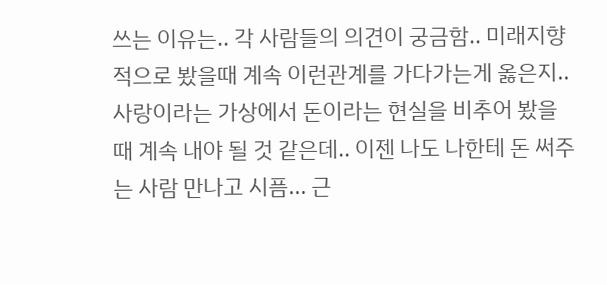쓰는 이유는.. 각 사람들의 의견이 궁금함.. 미래지향적으로 봤을때 계속 이런관계를 가다가는게 옳은지.. 사랑이라는 가상에서 돈이라는 현실을 비추어 봤을때 계속 내야 될 것 같은데.. 이젠 나도 나한테 돈 써주는 사람 만나고 시픔... 근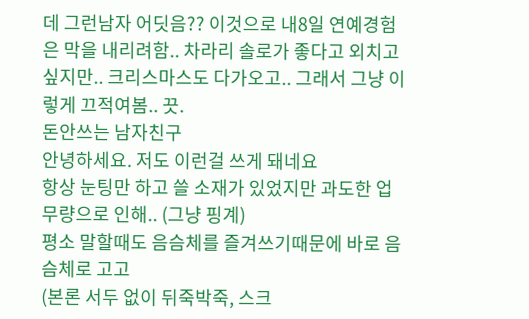데 그런남자 어딧음?? 이것으로 내8일 연예경험은 막을 내리려함.. 차라리 솔로가 좋다고 외치고 싶지만.. 크리스마스도 다가오고.. 그래서 그냥 이렇게 끄적여봄.. 끗.
돈안쓰는 남자친구
안녕하세요. 저도 이런걸 쓰게 돼네요
항상 눈팅만 하고 쓸 소재가 있었지만 과도한 업무량으로 인해.. (그냥 핑계)
평소 말할때도 음슴체를 즐겨쓰기때문에 바로 음슴체로 고고
(본론 서두 없이 뒤죽박죽, 스크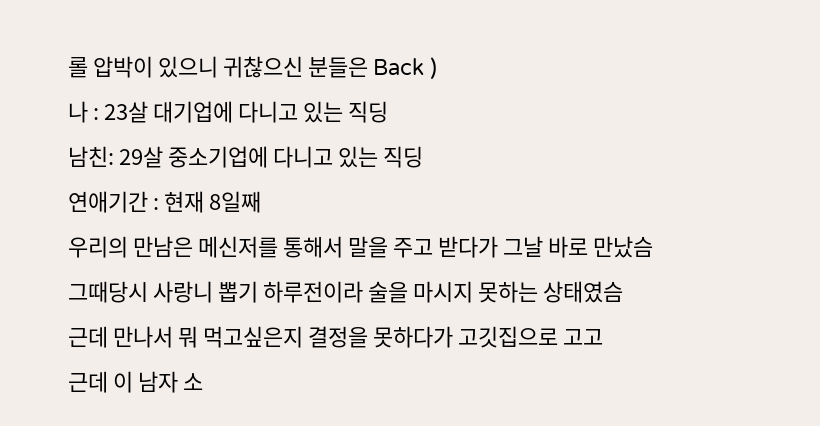롤 압박이 있으니 귀찮으신 분들은 Back )
나 : 23살 대기업에 다니고 있는 직딩
남친: 29살 중소기업에 다니고 있는 직딩
연애기간 : 현재 8일째
우리의 만남은 메신저를 통해서 말을 주고 받다가 그날 바로 만났슴
그때당시 사랑니 뽑기 하루전이라 술을 마시지 못하는 상태였슴
근데 만나서 뭐 먹고싶은지 결정을 못하다가 고깃집으로 고고
근데 이 남자 소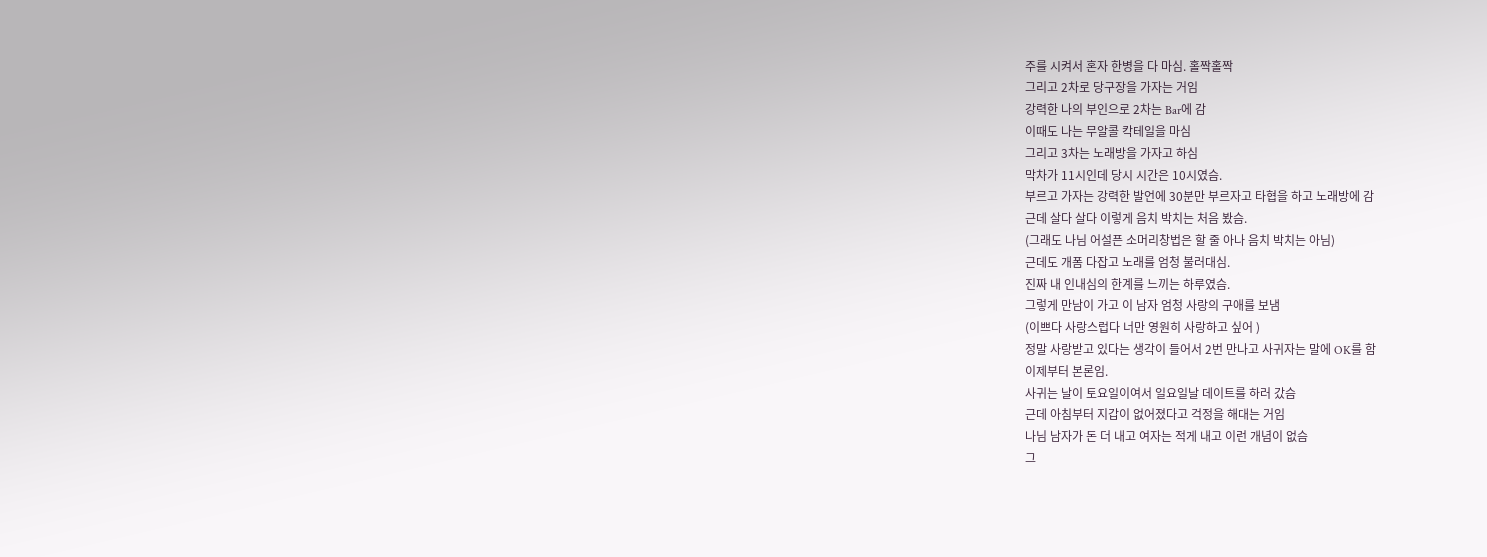주를 시켜서 혼자 한병을 다 마심. 홀짝홀짝
그리고 2차로 당구장을 가자는 거임
강력한 나의 부인으로 2차는 Bar에 감
이때도 나는 무알콜 칵테일을 마심
그리고 3차는 노래방을 가자고 하심
막차가 11시인데 당시 시간은 10시였슴.
부르고 가자는 강력한 발언에 30분만 부르자고 타협을 하고 노래방에 감
근데 살다 살다 이렇게 음치 박치는 처음 봤슴.
(그래도 나님 어설픈 소머리창법은 할 줄 아나 음치 박치는 아님)
근데도 개폼 다잡고 노래를 엄청 불러대심.
진짜 내 인내심의 한계를 느끼는 하루였슴.
그렇게 만남이 가고 이 남자 엄청 사랑의 구애를 보냄
(이쁘다 사랑스럽다 너만 영원히 사랑하고 싶어 )
정말 사랑받고 있다는 생각이 들어서 2번 만나고 사귀자는 말에 OK를 함
이제부터 본론임.
사귀는 날이 토요일이여서 일요일날 데이트를 하러 갔슴
근데 아침부터 지갑이 없어졌다고 걱정을 해대는 거임
나님 남자가 돈 더 내고 여자는 적게 내고 이런 개념이 없슴
그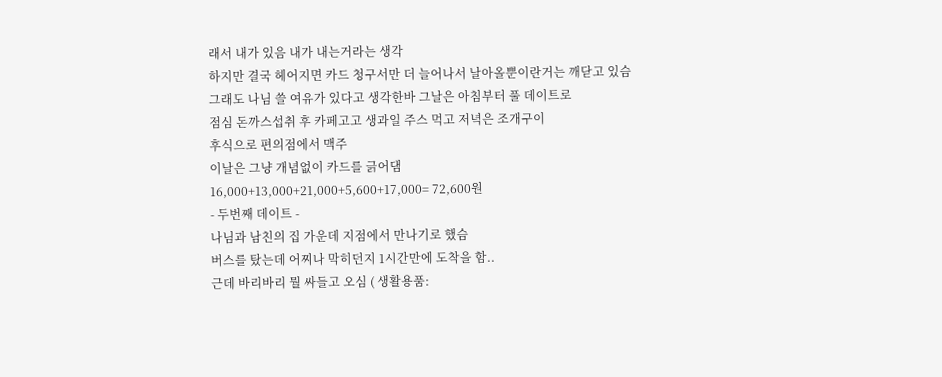래서 내가 있음 내가 내는거라는 생각
하지만 결국 헤어지면 카드 청구서만 더 늘어나서 날아올뿐이란거는 깨닫고 있슴
그래도 나님 쓸 여유가 있다고 생각한바 그날은 아침부터 풀 데이트로
점심 돈까스섭취 후 카페고고 생과일 주스 먹고 저녁은 조개구이
후식으로 편의점에서 맥주
이날은 그냥 개념없이 카드를 긁어댐
16,000+13,000+21,000+5,600+17,000= 72,600원
- 두번째 데이트 -
나님과 남친의 집 가운데 지점에서 만나기로 했슴
버스를 탔는데 어찌나 막히던지 1시간만에 도착을 함..
근데 바리바리 뭘 싸들고 오심 ( 생활용품: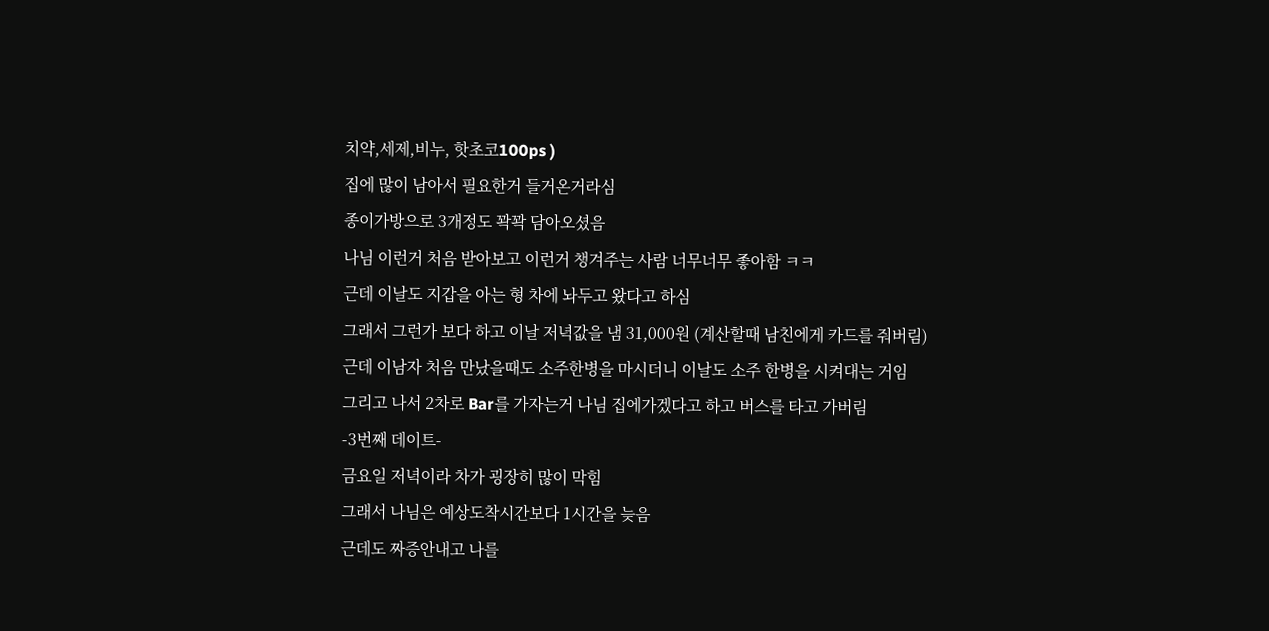치약,세제,비누, 핫초코100ps )
집에 많이 남아서 필요한거 들거온거라심
종이가방으로 3개정도 꽉꽉 담아오셨음
나님 이런거 처음 받아보고 이런거 챙겨주는 사람 너무너무 좋아함 ㅋㅋ
근데 이날도 지갑을 아는 형 차에 놔두고 왔다고 하심
그래서 그런가 보다 하고 이날 저녁값을 냄 31,000원 (계산할때 남친에게 카드를 줘버림)
근데 이남자 처음 만났을때도 소주한병을 마시더니 이날도 소주 한병을 시켜대는 거임
그리고 나서 2차로 Bar를 가자는거 나님 집에가겠다고 하고 버스를 타고 가버림
-3번째 데이트-
금요일 저녁이라 차가 굉장히 많이 막힘
그래서 나님은 예상도착시간보다 1시간을 늦음
근데도 짜증안내고 나를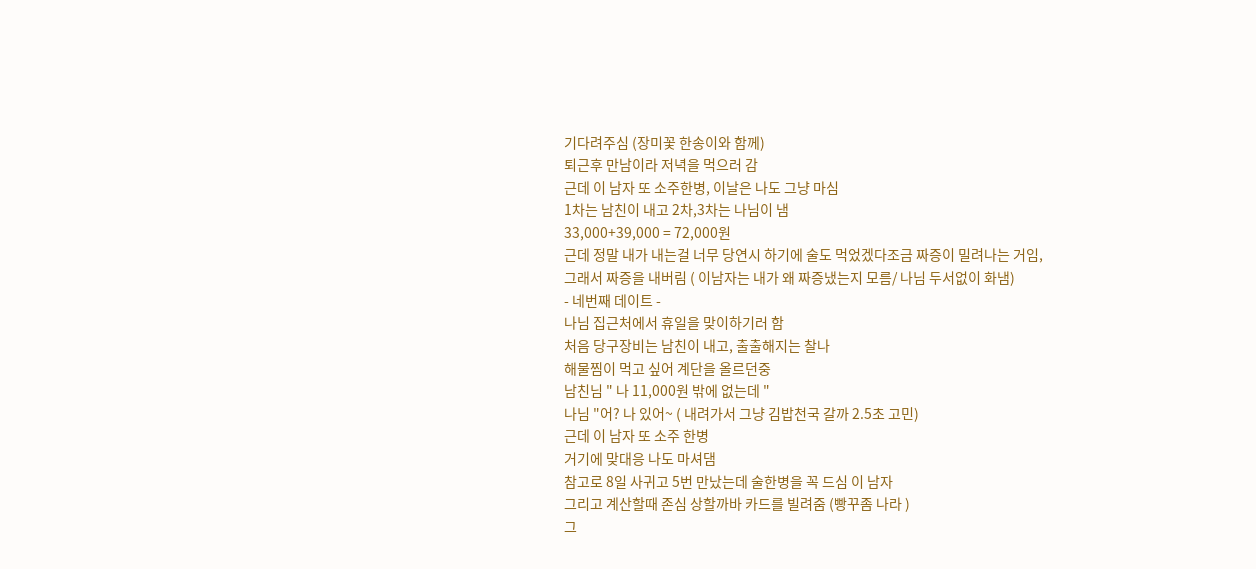기다려주심 (장미꽃 한송이와 함께)
퇴근후 만남이라 저녁을 먹으러 감
근데 이 남자 또 소주한병, 이날은 나도 그냥 마심
1차는 남친이 내고 2차,3차는 나님이 냄
33,000+39,000 = 72,000원
근데 정말 내가 내는걸 너무 당연시 하기에 술도 먹었겠다조금 짜증이 밀려나는 거임,
그래서 짜증을 내버림 ( 이남자는 내가 왜 짜증냈는지 모름/ 나님 두서없이 화냄)
- 네번째 데이트 -
나님 집근처에서 휴일을 맞이하기러 함
처음 당구장비는 남친이 내고, 출출해지는 찰나
해물찜이 먹고 싶어 계단을 올르던중
남친님 " 나 11,000원 밖에 없는데 "
나님 "어? 나 있어~ ( 내려가서 그냥 김밥천국 갈까 2.5초 고민)
근데 이 남자 또 소주 한병
거기에 맞대응 나도 마셔댐
참고로 8일 사귀고 5번 만났는데 술한병을 꼭 드심 이 남자
그리고 계산할때 존심 상할까바 카드를 빌려줌 (빵꾸좀 나라 )
그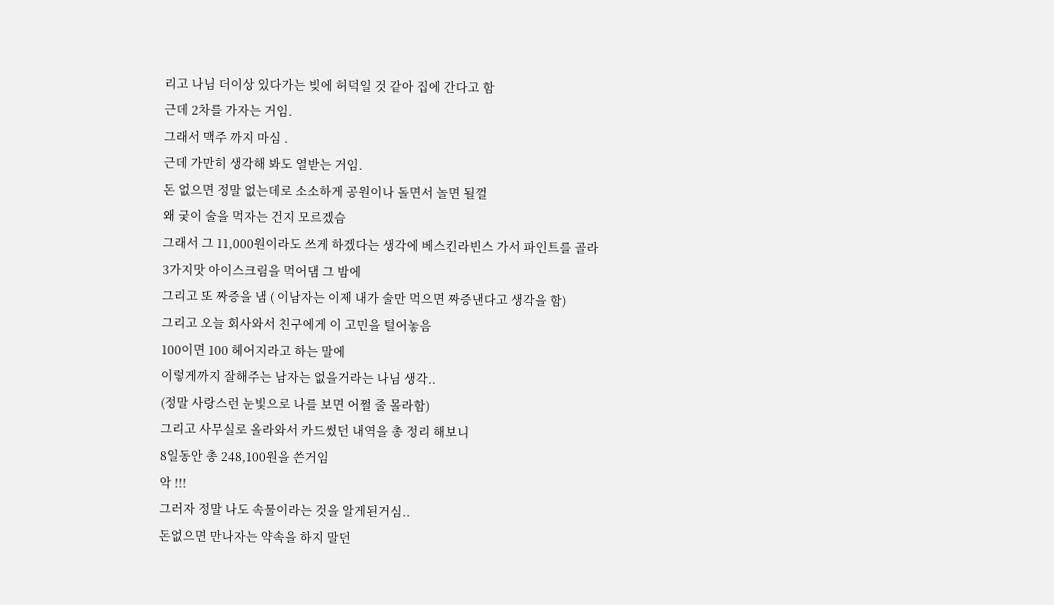리고 나님 더이상 있다가는 빚에 허덕일 것 같아 집에 간다고 함
근데 2차를 가자는 거임.
그래서 맥주 까지 마심 .
근데 가만히 생각해 봐도 열받는 거임.
돈 없으면 정말 없는데로 소소하게 공원이나 돌면서 놀면 될껄
왜 궂이 술을 먹자는 건지 모르겠슴
그래서 그 11,000원이라도 쓰게 하겠다는 생각에 베스킨라빈스 가서 파인트를 골라
3가지맛 아이스크림을 먹어댐 그 밤에
그리고 또 짜증을 냄 ( 이남자는 이제 내가 술만 먹으면 짜증낸다고 생각을 함)
그리고 오늘 회사와서 친구에게 이 고민을 털어놓음
100이면 100 헤어지라고 하는 말에
이렇게까지 잘해주는 남자는 없을거라는 나님 생각..
(정말 사랑스런 눈빛으로 나를 보면 어쩔 줄 몰라함)
그리고 사무실로 올라와서 카드썼던 내역을 총 정리 해보니
8일동안 총 248,100원을 쓴거임
악 !!!
그러자 정말 나도 속물이라는 것을 알게된거심..
돈없으면 만나자는 약속을 하지 말던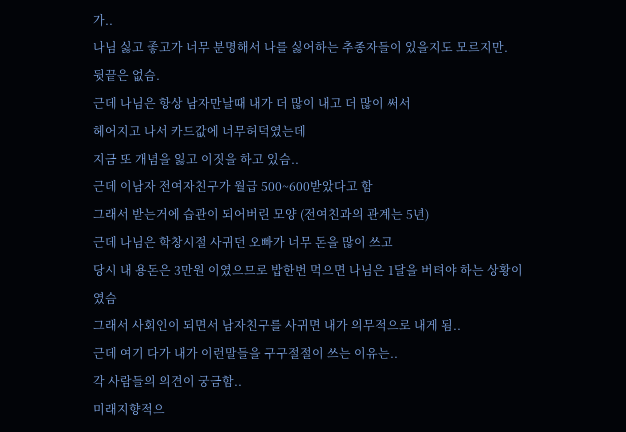가..
나님 싫고 좋고가 너무 분명해서 나를 싫어하는 추종자들이 있을지도 모르지만.
뒷끝은 없슴.
근데 나님은 항상 남자만날때 내가 더 많이 내고 더 많이 써서
헤어지고 나서 카드값에 너무허덕였는데
지금 또 개념을 잃고 이짓을 하고 있슴..
근데 이남자 전여자친구가 월급 500~600받았다고 함
그래서 받는거에 습관이 되어버린 모양 (전여친과의 관계는 5년)
근데 나님은 학창시절 사귀던 오빠가 너무 돈을 많이 쓰고
당시 내 용돈은 3만원 이였으므로 밥한번 먹으면 나님은 1달을 버텨야 하는 상황이였슴
그래서 사회인이 되면서 남자친구를 사귀면 내가 의무적으로 내게 됨..
근데 여기 다가 내가 이런말들을 구구절절이 쓰는 이유는..
각 사람들의 의견이 궁금함..
미래지향적으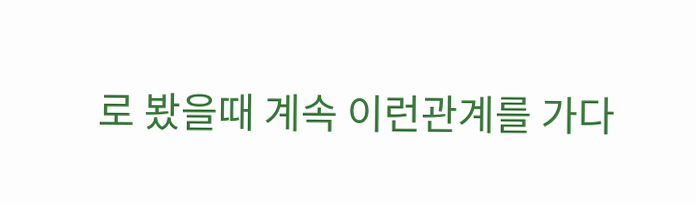로 봤을때 계속 이런관계를 가다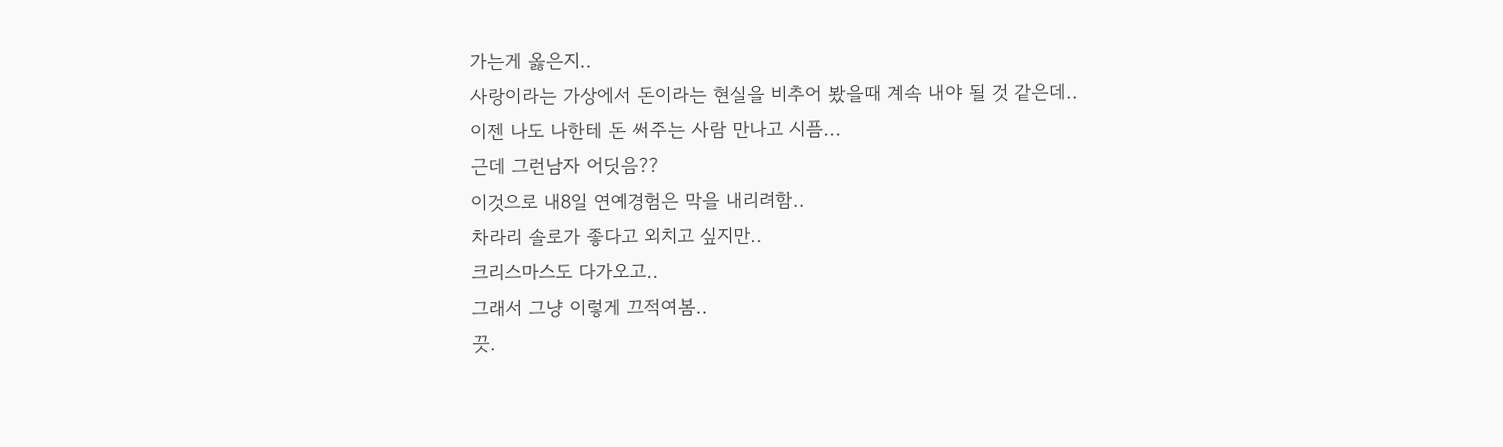가는게 옳은지..
사랑이라는 가상에서 돈이라는 현실을 비추어 봤을때 계속 내야 될 것 같은데..
이젠 나도 나한테 돈 써주는 사람 만나고 시픔...
근데 그런남자 어딧음??
이것으로 내8일 연예경험은 막을 내리려함..
차라리 솔로가 좋다고 외치고 싶지만..
크리스마스도 다가오고..
그래서 그냥 이렇게 끄적여봄..
끗.